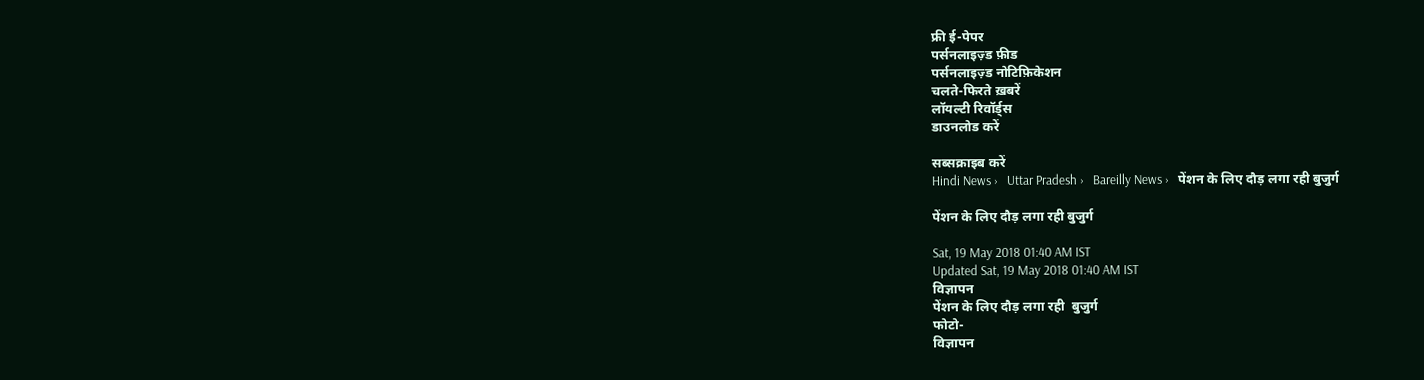फ्री ई-पेपर
पर्सनलाइज़्ड फ़ीड
पर्सनलाइज़्ड नोटिफ़िकेशन
चलते-फिरते ख़बरें
लॉयल्टी रिवॉर्ड्स
डाउनलोड करें

सब्सक्राइब करें
Hindi News ›   Uttar Pradesh ›   Bareilly News ›   पेंशन के लिए दौड़ लगा रही बुजुर्ग

पेंशन के लिए दौड़ लगा रही बुजुर्ग

Sat, 19 May 2018 01:40 AM IST
Updated Sat, 19 May 2018 01:40 AM IST
विज्ञापन
पेंशन के लिए दौड़ लगा रही  बुजुर्ग
फोटो-
विज्ञापन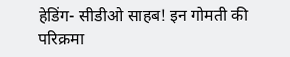हेडिंग- सीडीओ साहब! इन गोमती की परिक्रमा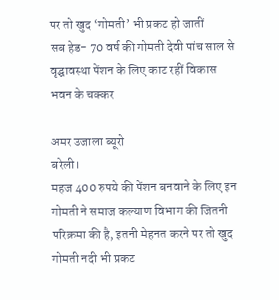पर तो खुद ‘गोमती’ भी प्रकट हो जातीं
सब हेड- 70 वर्ष की गोमती देवी पांच साल से वृद्घावस्था पेंशन के लिए काट रहीं विकास भवन के चक्कर

अमर उजाला ब्यूरो
बरेली।
महज 400 रुपये की पेंशन बनवाने के लिए इन गोमती ने समाज कल्याण विभाग की जितनी परिक्रमा की है, इतनी मेहनत करने पर तो खुद गोमती नदी भी प्रकट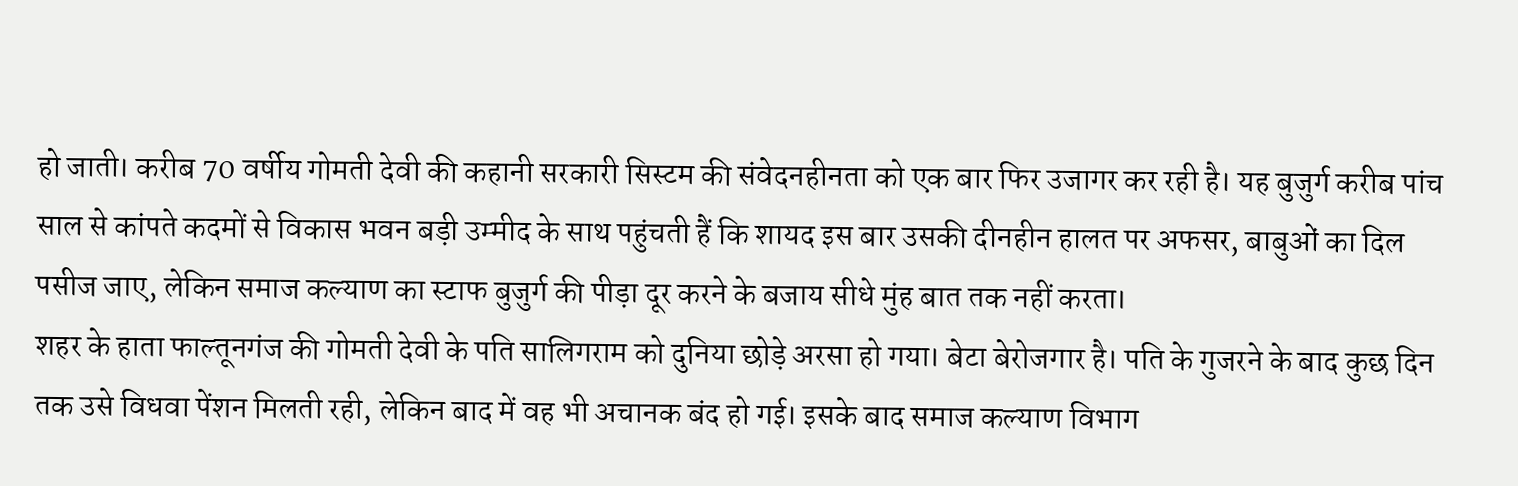हो जाती। करीब 70 वर्षीय गोमती देवी की कहानी सरकारी सिस्टम की संवेदनहीनता को एक बार फिर उजागर कर रही है। यह बुजुर्ग करीब पांच साल से कांपते कदमों से विकास भवन बड़ी उम्मीद के साथ पहुंचती हैं कि शायद इस बार उसकी दीनहीन हालत पर अफसर, बाबुओं का दिल पसीज जाए, लेकिन समाज कल्याण का स्टाफ बुजुर्ग की पीड़ा दूर करने के बजाय सीधे मुंह बात तक नहीं करता।
शहर के हाता फाल्तूनगंज की गोमती देवी के पति सालिगराम को दुनिया छोड़े अरसा हो गया। बेटा बेरोजगार है। पति के गुजरने के बाद कुछ दिन तक उसे विधवा पेंशन मिलती रही, लेकिन बाद में वह भी अचानक बंद हो गई। इसके बाद समाज कल्याण विभाग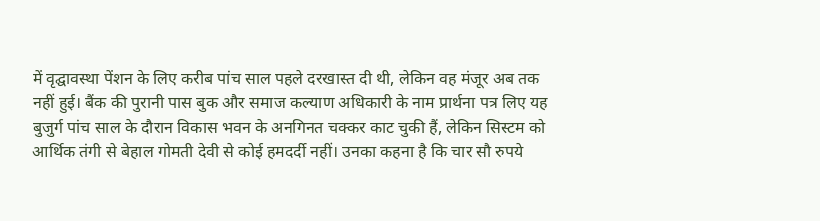में वृद्घावस्था पेंशन के लिए करीब पांच साल पहले दरखास्त दी थी, लेकिन वह मंजूर अब तक नहीं हुई। बैंक की पुरानी पास बुक और समाज कल्याण अधिकारी के नाम प्रार्थना पत्र लिए यह बुजुर्ग पांच साल के दौरान विकास भवन के अनगिनत चक्कर काट चुकी हैं, लेकिन सिस्टम को आर्थिक तंगी से बेहाल गोमती देवी से कोई हमदर्दी नहीं। उनका कहना है कि चार सौ रुपये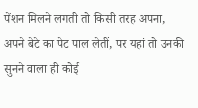पेंशन मिलने लगती तो किसी तरह अपना, अपने बेटे का पेट पाल लेतीं, पर यहां तो उनकी सुनने वाला ही कोई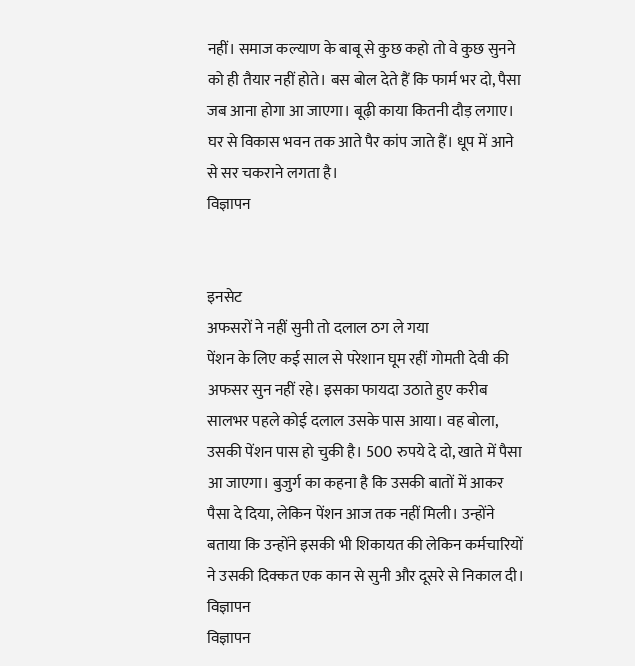नहीं। समाज कल्याण के बाबू से कुछ कहो तो वे कुछ सुनने को ही तैयार नहीं होते। बस बोल देते हैं कि फार्म भर दो, पैसा जब आना होगा आ जाएगा। बूढ़ी काया कितनी दौड़ लगाए। घर से विकास भवन तक आते पैर कांप जाते हैं। धूप में आने से सर चकराने लगता है।
विज्ञापन


इनसेट
अफसरों ने नहीं सुनी तो दलाल ठग ले गया
पेंशन के लिए कई साल से परेशान घूम रहीं गोमती देवी की अफसर सुन नहीं रहे। इसका फायदा उठाते हुए करीब सालभर पहले कोई दलाल उसके पास आया। वह बोला, उसकी पेंशन पास हो चुकी है। 500 रुपये दे दो, खाते में पैसा आ जाएगा। बुजुर्ग का कहना है कि उसकी बातों में आकर पैसा दे दिया, लेकिन पेंशन आज तक नहीं मिली। उन्होंने बताया कि उन्होंने इसकी भी शिकायत की लेकिन कर्मचारियों ने उसकी दिक्कत एक कान से सुनी और दूसरे से निकाल दी।
विज्ञापन
विज्ञापन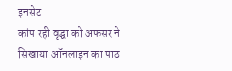इनसेट
कांप रही वृद्घा को अफसर ने
सिखाया ऑनलाइन का पाठ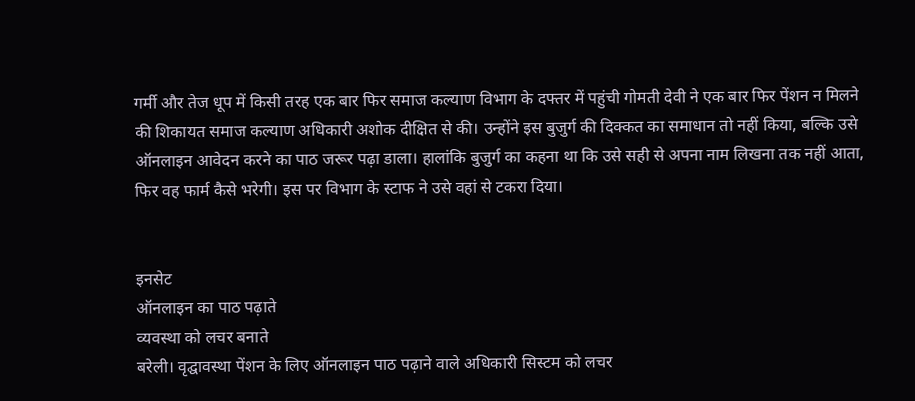गर्मी और तेज धूप में किसी तरह एक बार फिर समाज कल्याण विभाग के दफ्तर में पहुंची गोमती देवी ने एक बार फिर पेंशन न मिलने की शिकायत समाज कल्याण अधिकारी अशोक दीक्षित से की। उन्होंने इस बुजुर्ग की दिक्कत का समाधान तो नहीं किया, बल्कि उसे ऑनलाइन आवेदन करने का पाठ जरूर पढ़ा डाला। हालांकि बुजुर्ग का कहना था कि उसे सही से अपना नाम लिखना तक नहीं आता, फिर वह फार्म कैसे भरेगी। इस पर विभाग के स्टाफ ने उसे वहां से टकरा दिया।


इनसेट
ऑनलाइन का पाठ पढ़ाते
व्यवस्था को लचर बनाते
बरेली। वृद्घावस्था पेंशन के लिए ऑनलाइन पाठ पढ़ाने वाले अधिकारी सिस्टम को लचर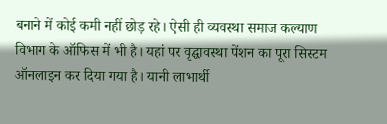बनाने में कोई कमी नहीं छोड़ रहे। ऐसी ही व्यवस्था समाज कल्याण विभाग के ऑफिस में भी है। यहां पर वृद्घावस्था पेंशन का पूरा सिस्टम ऑनलाइन कर दिया गया है। यानी लाभार्थी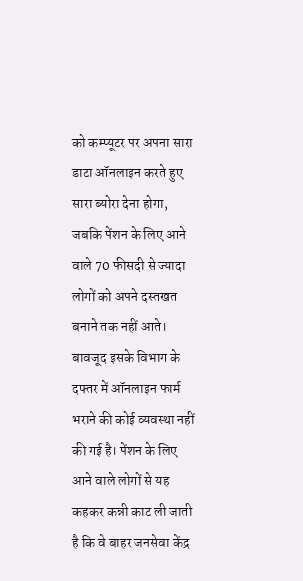को कम्प्यूटर पर अपना सारा डाटा ऑनलाइन करते हुए सारा ब्योरा देना होगा, जबकि पेंशन के लिए आने वाले 70 फीसदी से ज्यादा लोगों को अपने दस्तखत बनाने तक नहीं आते। बावजूद इसके विभाग के दफ्तर में ऑनलाइन फार्म भराने की कोई व्यवस्था नहीं की गई है। पेंशन के लिए आने वाले लोगों से यह कहकर कन्नी काट ली जाती है कि वे बाहर जनसेवा केंद्र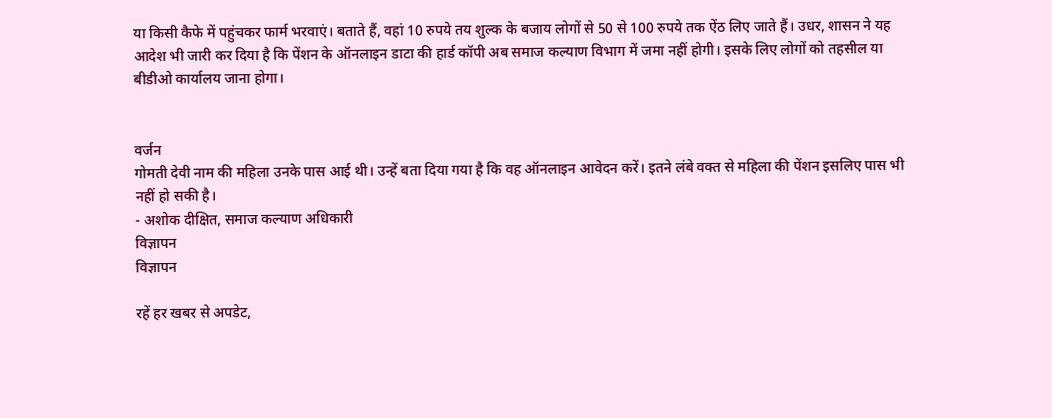या किसी कैफे में पहुंचकर फार्म भरवाएं। बताते हैं, वहां 10 रुपये तय शुल्क के बजाय लोगों से 50 से 100 रुपये तक ऐंठ लिए जाते हैं। उधर, शासन ने यह आदेश भी जारी कर दिया है कि पेंशन के ऑनलाइन डाटा की हार्ड कॉपी अब समाज कल्याण विभाग में जमा नहीं होगी। इसके लिए लोगों को तहसील या बीडीओ कार्यालय जाना होगा।


वर्जन
गोमती देवी नाम की महिला उनके पास आई थी। उन्हें बता दिया गया है कि वह ऑनलाइन आवेदन करें। इतने लंबे वक्त से महिला की पेंशन इसलिए पास भी नहीं हो सकी है।
- अशोक दीक्षित, समाज कल्याण अधिकारी
विज्ञापन
विज्ञापन

रहें हर खबर से अपडेट,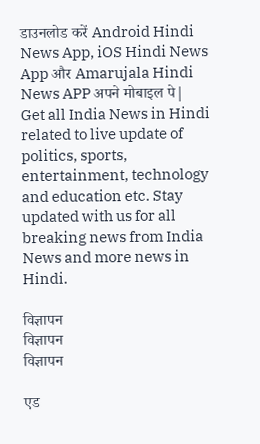डाउनलोड करें Android Hindi News App, iOS Hindi News App और Amarujala Hindi News APP अपने मोबाइल पे|
Get all India News in Hindi related to live update of politics, sports, entertainment, technology and education etc. Stay updated with us for all breaking news from India News and more news in Hindi.

विज्ञापन
विज्ञापन
विज्ञापन

एड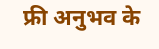फ्री अनुभव के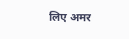लिए अमर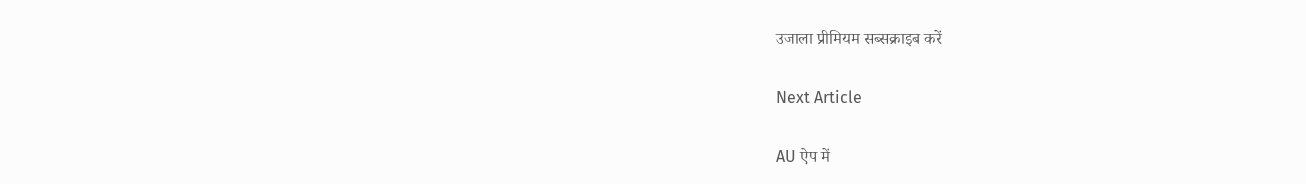उजाला प्रीमियम सब्सक्राइब करें

Next Article

AU ऐप में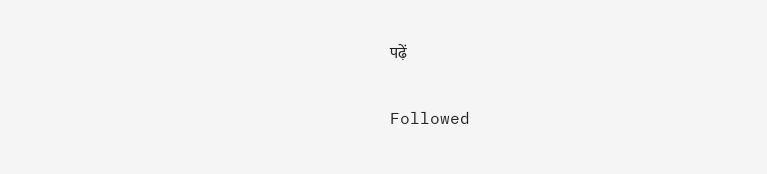पढ़ें

Followed